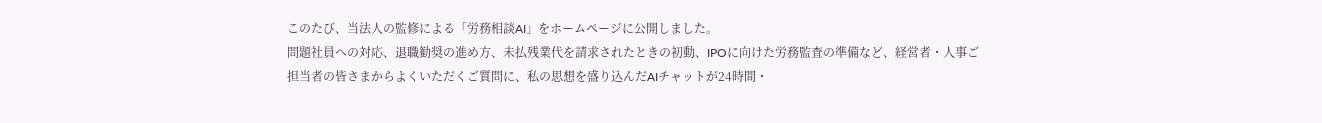このたび、当法人の監修による「労務相談AI」をホームページに公開しました。
問題社員への対応、退職勧奨の進め方、未払残業代を請求されたときの初動、IPOに向けた労務監査の準備など、経営者・人事ご担当者の皆さまからよくいただくご質問に、私の思想を盛り込んだAIチャットが24時間・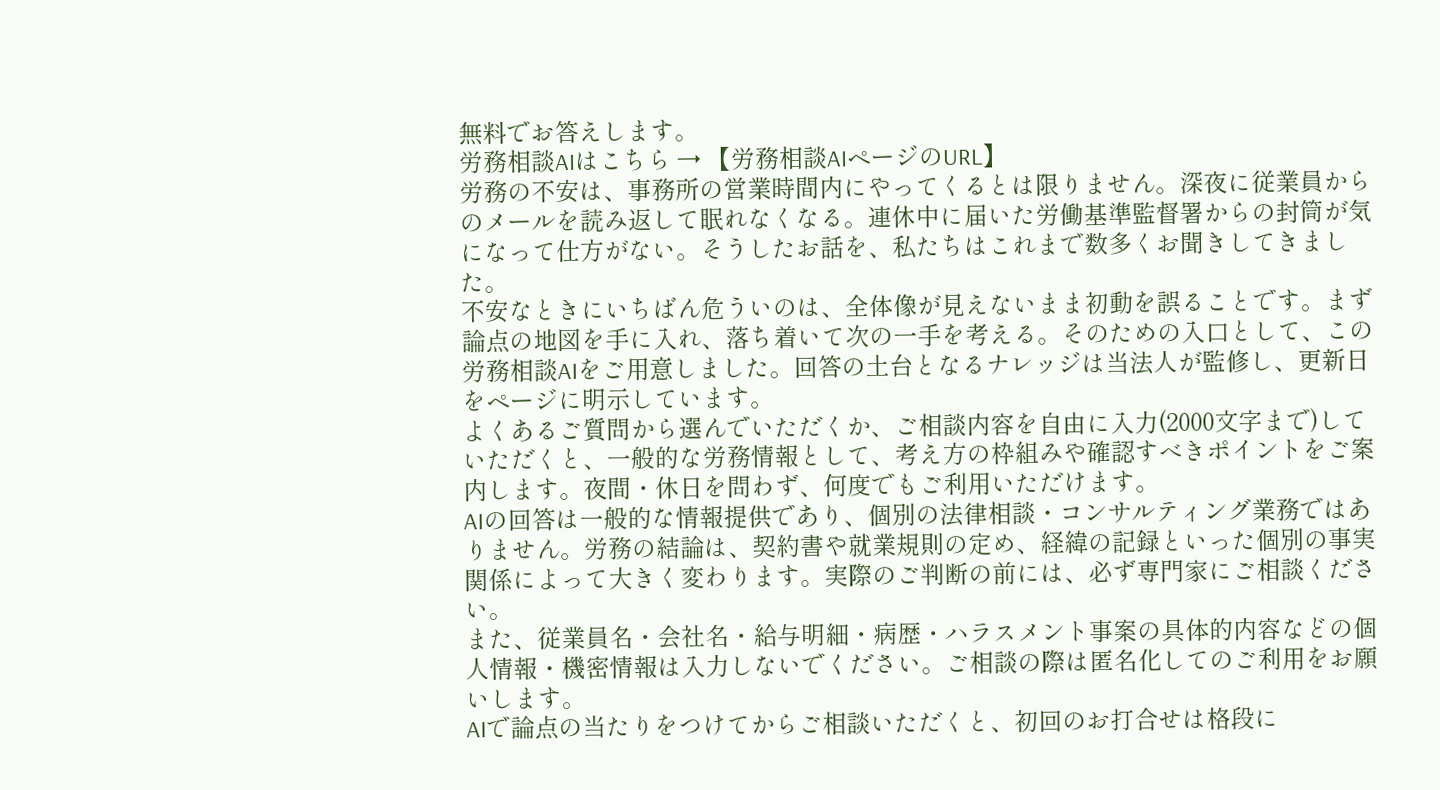無料でお答えします。
労務相談AIはこちら → 【労務相談AIページのURL】
労務の不安は、事務所の営業時間内にやってくるとは限りません。深夜に従業員からのメールを読み返して眠れなくなる。連休中に届いた労働基準監督署からの封筒が気になって仕方がない。そうしたお話を、私たちはこれまで数多くお聞きしてきました。
不安なときにいちばん危ういのは、全体像が見えないまま初動を誤ることです。まず論点の地図を手に入れ、落ち着いて次の一手を考える。そのための入口として、この労務相談AIをご用意しました。回答の土台となるナレッジは当法人が監修し、更新日をページに明示しています。
よくあるご質問から選んでいただくか、ご相談内容を自由に入力(2000文字まで)していただくと、一般的な労務情報として、考え方の枠組みや確認すべきポイントをご案内します。夜間・休日を問わず、何度でもご利用いただけます。
AIの回答は一般的な情報提供であり、個別の法律相談・コンサルティング業務ではありません。労務の結論は、契約書や就業規則の定め、経緯の記録といった個別の事実関係によって大きく変わります。実際のご判断の前には、必ず専門家にご相談ください。
また、従業員名・会社名・給与明細・病歴・ハラスメント事案の具体的内容などの個人情報・機密情報は入力しないでください。ご相談の際は匿名化してのご利用をお願いします。
AIで論点の当たりをつけてからご相談いただくと、初回のお打合せは格段に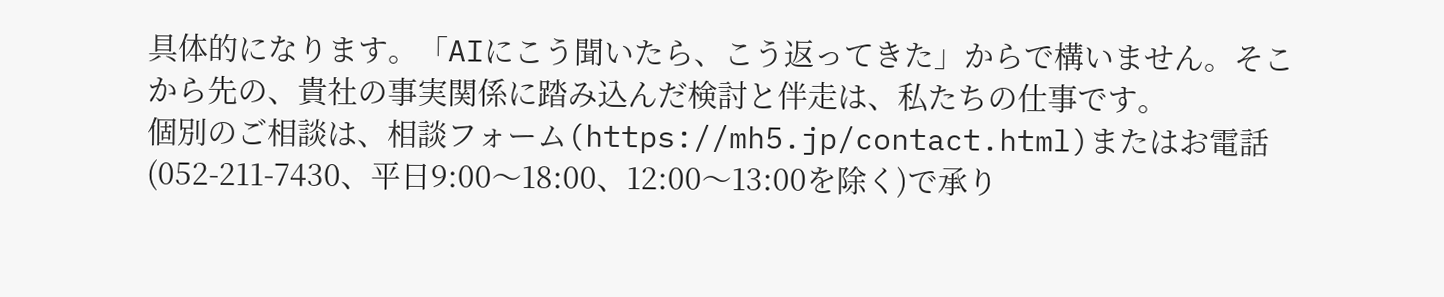具体的になります。「AIにこう聞いたら、こう返ってきた」からで構いません。そこから先の、貴社の事実関係に踏み込んだ検討と伴走は、私たちの仕事です。
個別のご相談は、相談フォーム(https://mh5.jp/contact.html)またはお電話(052-211-7430、平日9:00〜18:00、12:00〜13:00を除く)で承り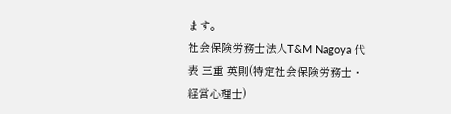ます。
社会保険労務士法人T&M Nagoya 代表 三重 英則(特定社会保険労務士・経営心理士)